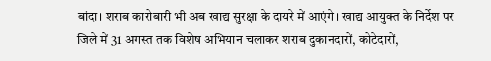बांदा। शराब कारोबारी भी अब खाद्य सुरक्षा के दायरे में आएंगे। खाद्य आयुक्त के निर्देश पर जिले में 31 अगस्त तक विशेष अभियान चलाकर शराब दुकानदारों, कोटेदारों,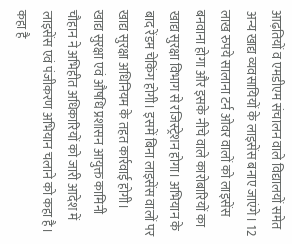आढ़तियों व एमडीएम संचालन वाले विद्यालयों समेत अन्य खाद्य व्यवसायियों के लाइसेंस बनाए जाएंगे। 12 लाख रुपये सालाना टर्न ओवर वालों को लाइसेंस बनवाना होगा और इसके नीचे वाले कारोबारियों का खाद्य सुरक्षा विभाग से रजिस्ट्रेशन होगा। अभियान के बाद रेंडम चेकिंग होगी। इसमें बिना लाइसेंस वालों पर खाद्य सुरक्षा अधिनियम के तहत कार्रवाई होगी।
खाद्य सुरक्षा एवं औषधि प्रशासन आयुक्त कामिनी चौहान ने अभिहीत अधिकारियों को जारी आदेश में लाइसेंस एवं पंजीकरण अभियान चलाने को कहा है। कहा है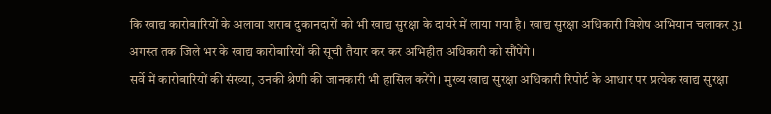कि खाद्य कारोबारियों के अलावा शराब दुकानदारों को भी खाद्य सुरक्षा के दायरे में लाया गया है। खाद्य सुरक्षा अधिकारी विशेष अभियान चलाकर 31 अगस्त तक जिले भर के खाद्य कारोबारियों की सूची तैयार कर कर अभिहीत अधिकारी को सौंपेंगे।
सर्वे में कारोबारियों की संख्या, उनकी श्रेणी की जानकारी भी हासिल करेंगे। मुख्य खाद्य सुरक्षा अधिकारी रिपोर्ट के आधार पर प्रत्येक खाद्य सुरक्षा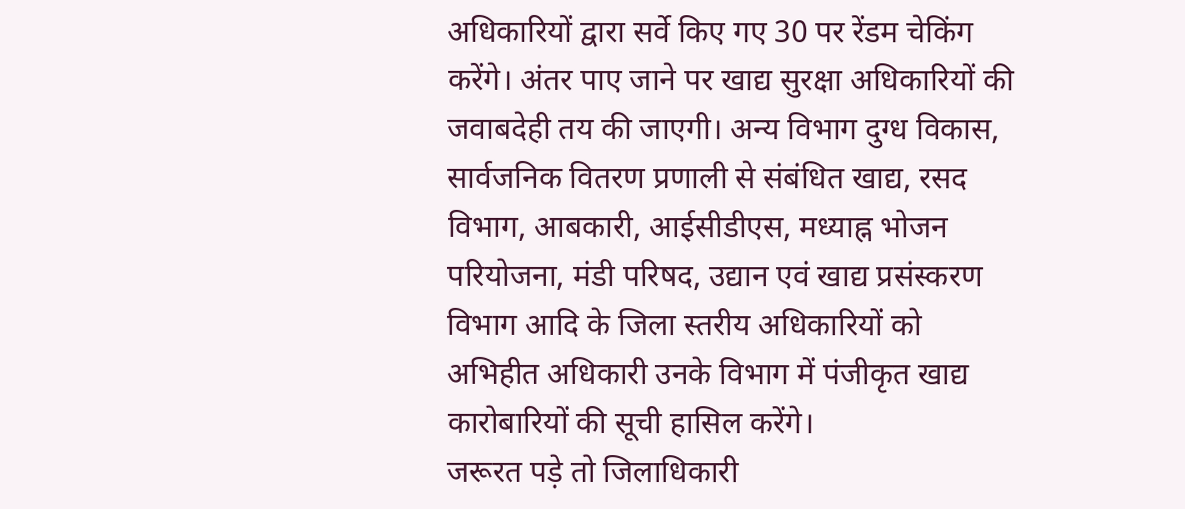अधिकारियों द्वारा सर्वे किए गए 30 पर रेंडम चेकिंग करेंगे। अंतर पाए जाने पर खाद्य सुरक्षा अधिकारियों की जवाबदेही तय की जाएगी। अन्य विभाग दुग्ध विकास, सार्वजनिक वितरण प्रणाली से संबंधित खाद्य, रसद विभाग, आबकारी, आईसीडीएस, मध्याह्न भोजन परियोजना, मंडी परिषद, उद्यान एवं खाद्य प्रसंस्करण विभाग आदि के जिला स्तरीय अधिकारियों को अभिहीत अधिकारी उनके विभाग में पंजीकृत खाद्य कारोबारियों की सूची हासिल करेंगे।
जरूरत पड़े तो जिलाधिकारी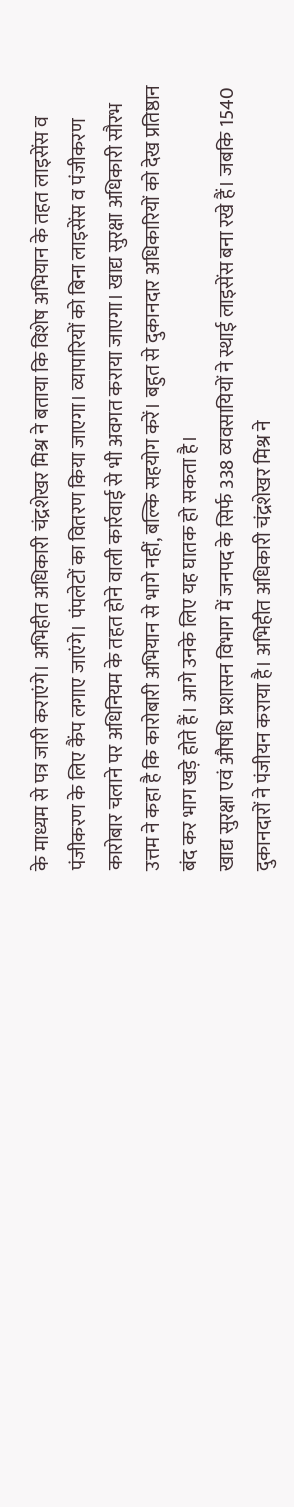के माध्यम से पत्र जारी कराएंगे। अभिहीत अधिकारी चंद्रशेखर मिश्र ने बताया कि विशेष अभियान के तहत लाइसेंस व पंजीकरण के लिए कैंप लगाए जाएंगे। पंपलेटों का वितरण किया जाएगा। व्यापारियों को बिना लाइसेंस व पंजीकरण कारोबार चलाने पर अधिनियम के तहत होने वाली कार्रवाई से भी अवगत कराया जाएगा। खाद्य सुरक्षा अधिकारी सौरभ उत्तम ने कहा है कि कारोबारी अभियान से भागे नहीं, बल्कि सहयोग करें। बहुत से दुकानदार अधिकारियों को देख प्रतिष्ठान बंद कर भाग खड़े होते हैं। आगे उनके लिए यह घातक हो सकता है।
खाद्य सुरक्षा एवं औषधि प्रशासन विभाग में जनपद के सिर्फ 338 व्यवसायियों ने स्थाई लाइसेंस बना रखे हैं। जबकि 1540 दुकानदारों ने पंजीयन कराया है। अभिहीत अधिकारी चंद्रशेखर मिश्र ने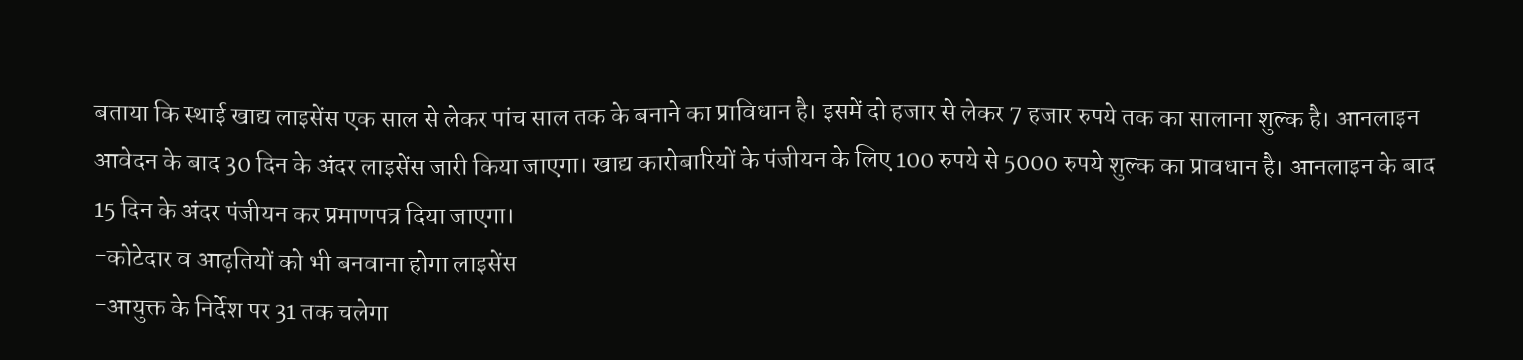बताया कि स्थाई खाद्य लाइसेंस एक साल से लेकर पांच साल तक के बनाने का प्राविधान है। इसमें दो हजार से लेकर 7 हजार रुपये तक का सालाना शुल्क है। आनलाइन आवेदन के बाद 30 दिन के अंदर लाइसेंस जारी किया जाएगा। खाद्य कारोबारियों के पंजीयन के लिए 100 रुपये से 5000 रुपये शुल्क का प्रावधान है। आनलाइन के बाद 15 दिन के अंदर पंजीयन कर प्रमाणपत्र दिया जाएगा।
-कोटेदार व आढ़तियों को भी बनवाना होगा लाइसेंस
-आयुक्त के निर्देश पर 31 तक चलेगा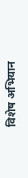विशेष अभियान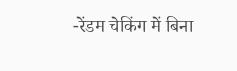-रेंडम चेकिंग में बिना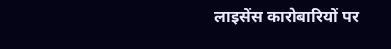लाइसेंस कारोबारियों पर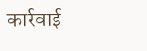कार्रवाई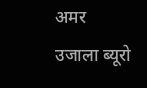अमर उजाला ब्यूरो